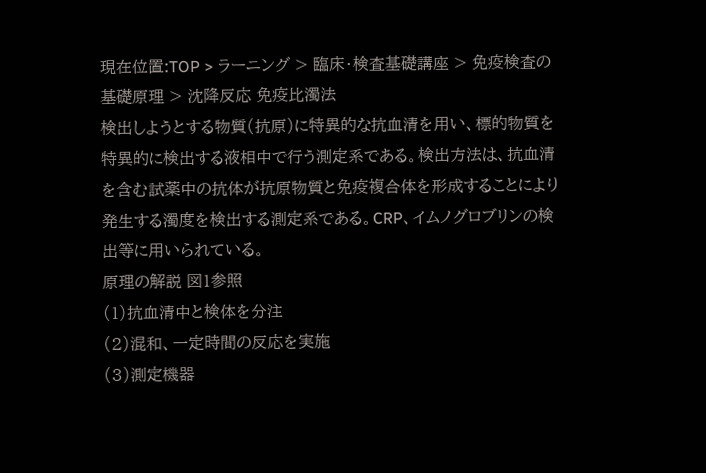現在位置:TOP > ラーニング > 臨床・検査基礎講座 > 免疫検査の基礎原理 > 沈降反応 免疫比濁法
検出しようとする物質(抗原)に特異的な抗血清を用い、標的物質を特異的に検出する液相中で行う測定系である。検出方法は、抗血清を含む試薬中の抗体が抗原物質と免疫複合体を形成することにより発生する濁度を検出する測定系である。CRP、イムノグロブリンの検出等に用いられている。
原理の解説 図1参照
(1)抗血清中と検体を分注
(2)混和、一定時間の反応を実施
(3)測定機器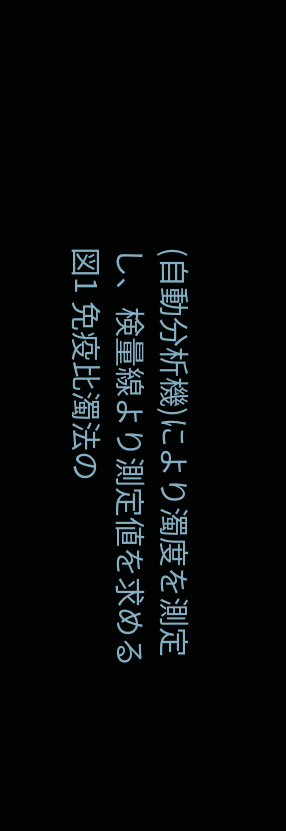(自動分析機)により濁度を測定し、検量線より測定値を求める
図1 免疫比濁法の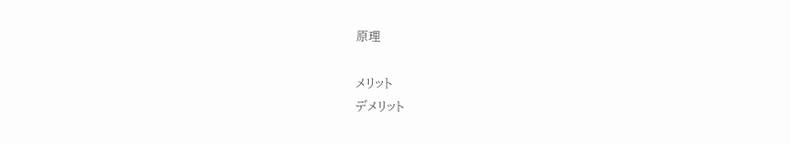原理

メリット
デメリット